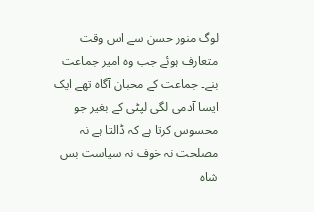لوگ منور حسن سے اس وقت متعارف ہوئے جب وہ امیر جماعت بنے۔ جماعت کے محبان آگاہ تھے ایک ایسا آدمی لگی لپٹی کے بغیر جو محسوس کرتا ہے کہ ڈالتا ہے نہ مصلحت نہ خوف نہ سیاست بس شاہ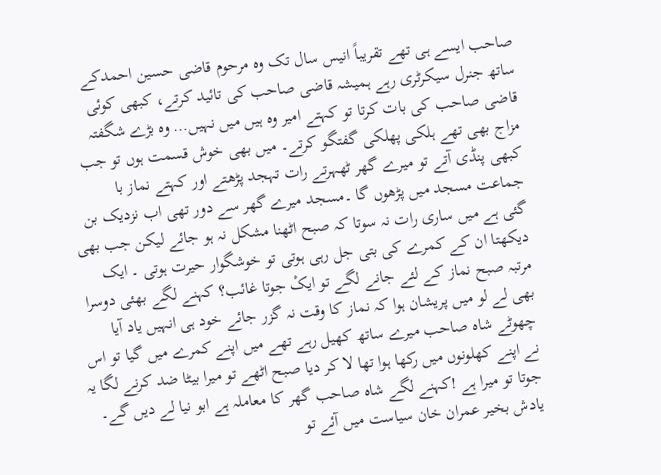صاحب ایسے ہی تھے تقریباً انیس سال تک وہ مرحوم قاضی حسین احمدکے ساتھ جنرل سیکرٹری رہے ہمیشہ قاضی صاحب کی تائید کرتے، کبھی کوئی قاضی صاحب کی بات کرتا تو کہتے امیر وہ ہیں میں نہیں… وہ بڑے شگفتہ مزاج بھی تھے ہلکی پھلکی گفتگو کرتے۔ میں بھی خوش قسمت ہوں تو جب کبھی پنڈی آتے تو میرے گھر ٹھہرتے رات تہجد پڑھتے اور کہتے نماز با جماعت مسجد میں پڑھوں گا ۔مسجد میرے گھر سے دور تھی اب نزدیک بن گئی ہے میں ساری رات نہ سوتا کہ صبح اٹھنا مشکل نہ ہو جائے لیکن جب بھی دیکھتا ان کے کمرے کی بتی جل رہی ہوتی تو خوشگوار حیرت ہوتی ۔ ایک مرتبہ صبح نماز کے لئے جانے لگے تو ایکْ جوتا غائب؟ کہنے لگے بھئی دوسرا بھی لے لو میں پریشان ہوا کہ نماز کا وقت نہ گزر جائے خود ہی انہیں یاد آیا چھوٹے شاہ صاحب میرے ساتھ کھیل رہے تھے میں اپنے کمرے میں گیا تو اس نے اپنے کھلونوں میں رکھا ہوا تھا لا کر دیا صبح اٹھے تو میرا بیٹا ضد کرنے لگا یہ جوتا تو میرا ہے !کہنے لگے شاہ صاحب گھر کا معاملہ ہے ابو نیا لے دیں گے۔ یادش بخیر عمران خان سیاست میں آئے تو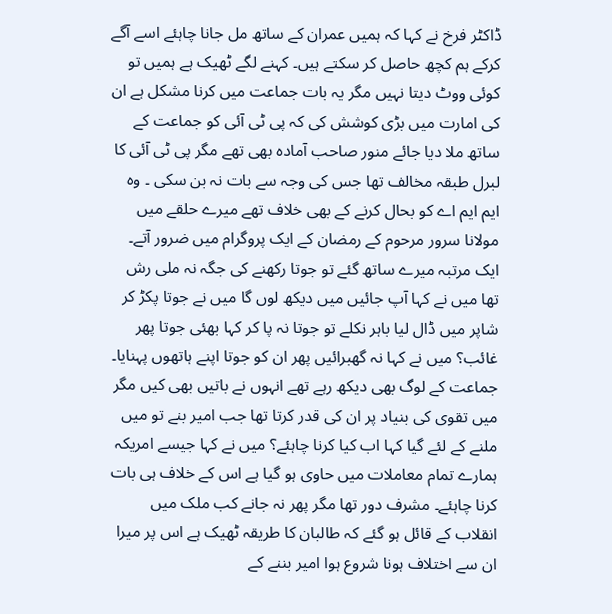ڈاکٹر فرخ نے کہا کہ ہمیں عمران کے ساتھ مل جانا چاہئے اسے آگے کرکے ہم کچھ حاصل کر سکتے ہیں۔ کہنے لگے ٹھیک ہے ہمیں تو کوئی ووٹ دیتا نہیں مگر یہ بات جماعت میں کرنا مشکل ہے ان کی امارت میں بڑی کوشش کی کہ پی ٹی آئی کو جماعت کے ساتھ ملا دیا جائے منور صاحب آمادہ بھی تھے مگر پی ٹی آئی کا لبرل طبقہ مخالف تھا جس کی وجہ سے بات نہ بن سکی ۔ وہ ایم ایم اے کو بحال کرنے کے بھی خلاف تھے میرے حلقے میں مولانا سرور مرحوم کے رمضان کے ایک پروگرام میں ضرور آتے۔ ایک مرتبہ میرے ساتھ گئے تو جوتا رکھنے کی جگہ نہ ملی رش تھا میں نے کہا آپ جائیں میں دیکھ لوں گا میں نے جوتا پکڑ کر شاپر میں ڈال لیا باہر نکلے تو جوتا نہ پا کر کہا بھئی جوتا پھر غائب؟ میں نے کہا نہ گھبرائیں پھر ان کو جوتا اپنے ہاتھوں پہنایا۔ جماعت کے لوگ بھی دیکھ رہے تھے انہوں نے باتیں بھی کیں مگر میں تقوی کی بنیاد پر ان کی قدر کرتا تھا جب امیر بنے تو میں ملنے کے لئے گیا کہا اب کیا کرنا چاہئے؟ میں نے کہا جیسے امریکہ ہمارے تمام معاملات میں حاوی ہو گیا ہے اس کے خلاف ہی بات کرنا چاہئے۔ مشرف دور تھا مگر پھر نہ جانے کب ملک میں انقلاب کے قائل ہو گئے کہ طالبان کا طریقہ ٹھیک ہے اس پر میرا ان سے اختلاف ہونا شروع ہوا امیر بننے کے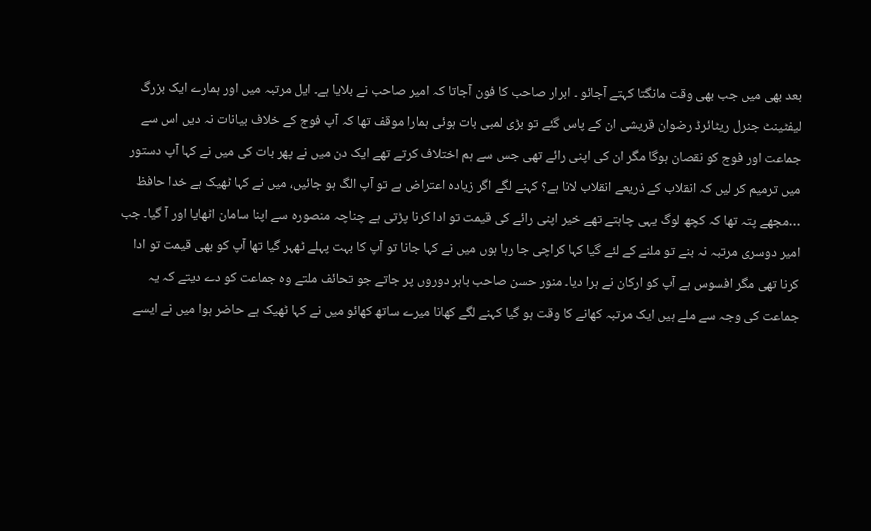بعد بھی میں جب بھی وقت مانگتا کہتے آجائو ۔ ابرار صاحب کا فون آجاتا کہ امیر صاحب نے بلایا ہے۔ ایل مرتبہ میں اور ہمارے ایک بزرگ لیفٹینٹ جنرل ریٹائرڈ رضوان قریشی ان کے پاس گئے تو بڑی لمبی بات ہوئی ہمارا موقف تھا کہ آپ فوج کے خلاف بیانات نہ دیں اس سے جماعت اور فوج کو نقصان ہوگا مگر ان کی اپنی رائے تھی جس سے ہم اختلاف کرتے تھے ایک دن میں نے پھر بات کی میں نے کہا آپ دستور میں ترمیم کر لیں کہ انقلاب کے ذریعے انقلاب لانا ہے؟ کہنے لگے اگر زیادہ اعتراض ہے تو آپ الگ ہو جائیں، میں نے کہا ٹھیک ہے خدا حافظ …مجھے پتہ تھا کہ کچھ لوگ یہی چاہتے تھے خیر اپنی رائے کی قیمت تو ادا کرنا پڑتی ہے چناچہ منصورہ سے اپنا سامان اٹھایا اور آ گیا۔ جب امیر دوسری مرتبہ نہ بنے تو ملنے کے لئے گیا کہا کراچی جا رہا ہوں میں نے کہا جانا تو آپ کا بہت پہلے ٹھہر گیا تھا آپ کو بھی قیمت تو ادا کرنا تھی مگر افسوس ہے آپ کو ارکان نے ہرا دیا۔ منور حسن صاحب باہر دوروں پر جاتے جو تحائف ملتے وہ جماعت کو دے دیتے کہ یہ جماعت کی وجہ سے ملے ہیں ایک مرتبہ کھانے کا وقت ہو گیا کہنے لگے کھانا میرے ساتھ کھائو میں نے کہا ٹھیک ہے حاضر ہوا میں نے ایسے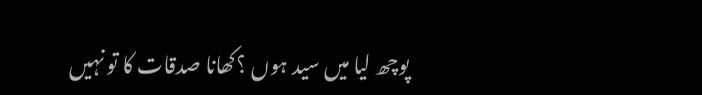پوچھ لیا میں سید ہوں ؟کھانا صدقات کا تو نہیں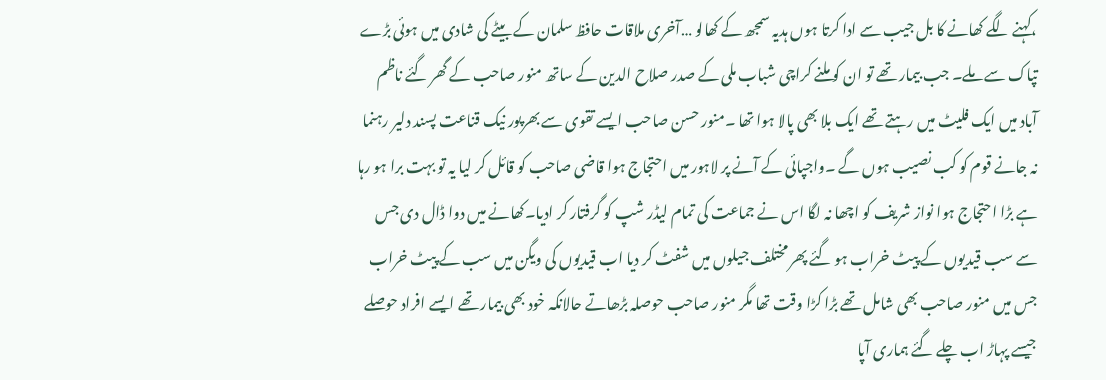،کہنے لگے کھانے کا بل جیب سے ادا کرتا ہوں ہدیہ سمجھ کے کھالو …آخری ملاقات حافظ سلمان کے بیٹے کی شادی میں ہوئی بڑے تپاک سے ملے۔ جب بیمار تھے تو ان کو ملنے کراچی شباب ملی کے صدر صلاح الدین کے ساتھ منور صاحب کے گھر گئے ناظم آباد میں ایک فلیٹ میں رہتے تھے ایک بلا بھی پالا ہوا تھا ۔منور حسن صاحب ایسے تقوی سے بھرپور نیک قناعت پسند دلیر رہنما نہ جانے قوم کو کب نصیب ہوں گے ۔واجپائی کے آنے پر لاہور میں احتجاج ہوا قاضی صاحب کو قائل کر لیا یہ تو بہت برا ہو رہا ہے بڑا احتجاج ہوا نواز شریف کو اچھا نہ لگا اس نے جماعت کی تمام لیڈر شپ کو گرفتار کر ادیا۔کھانے میں دوا ڈال دی جس سے سب قیدیوں کے پیٹ خراب ہو گئے پھر مختلف جیلوں میں شفٹ کر دیا اب قیدیوں کی ویگن میں سب کے پیٹ خراب جس میں منور صاحب بھی شامل تھے بڑا کڑا وقت تھا مگر منور صاحب حوصلہ بڑھاتے حالانکہ خود بھی بیمار تھے ایسے افراد حوصلے جیسے پہاڑ اب چلے گئے ہماری آپا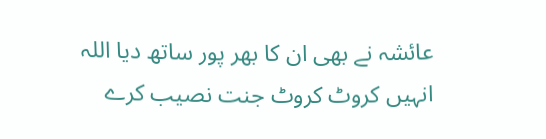عائشہ نے بھی ان کا بھر پور ساتھ دیا اللہ انہیں کروٹ کروٹ جنت نصیب کرے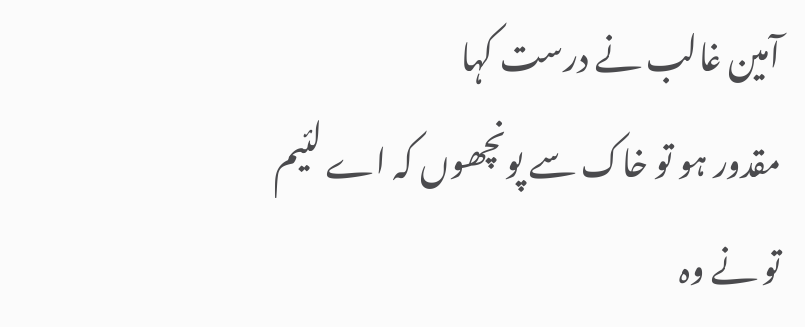آمین غالب نے درست کہا
مقدور ہو تو خاک سے پونچھوں کہ اے لئیم
تو نے وہ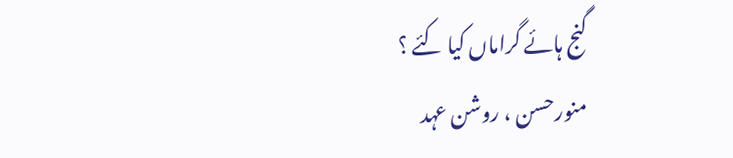گنج ہائے گراماں کیا کئے ؟
منورحسن ، روشن عہد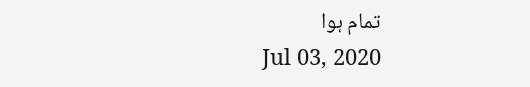تمام ہوا
Jul 03, 2020